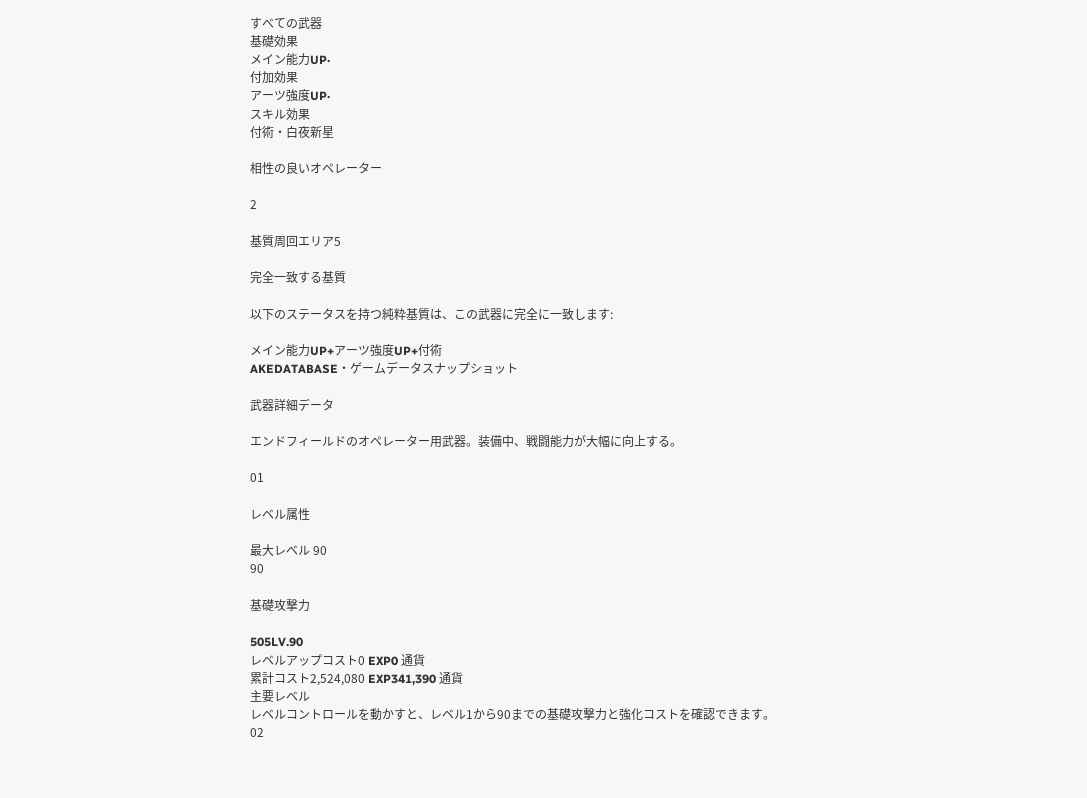すべての武器
基礎効果
メイン能力UP·
付加効果
アーツ強度UP·
スキル効果
付術・白夜新星

相性の良いオペレーター

2

基質周回エリア5

完全一致する基質

以下のステータスを持つ純粋基質は、この武器に完全に一致します:

メイン能力UP+アーツ強度UP+付術
AKEDATABASE・ゲームデータスナップショット

武器詳細データ

エンドフィールドのオペレーター用武器。装備中、戦闘能力が大幅に向上する。

01

レベル属性

最大レベル 90
90

基礎攻撃力

505LV.90
レベルアップコスト0 EXP0 通貨
累計コスト2,524,080 EXP341,390 通貨
主要レベル
レベルコントロールを動かすと、レベル1から90までの基礎攻撃力と強化コストを確認できます。
02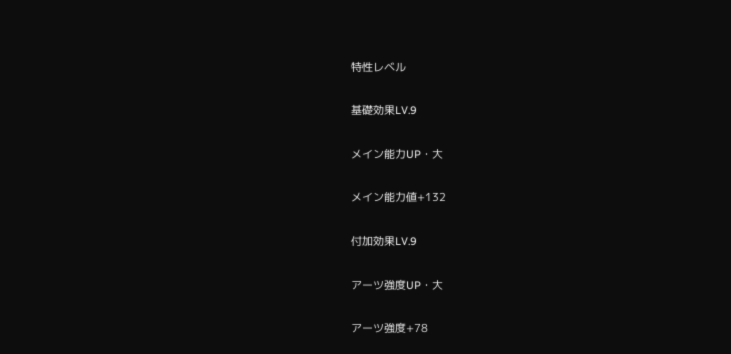特性レベル

基礎効果LV.9

メイン能力UP・大

メイン能力値+132

付加効果LV.9

アーツ強度UP・大

アーツ強度+78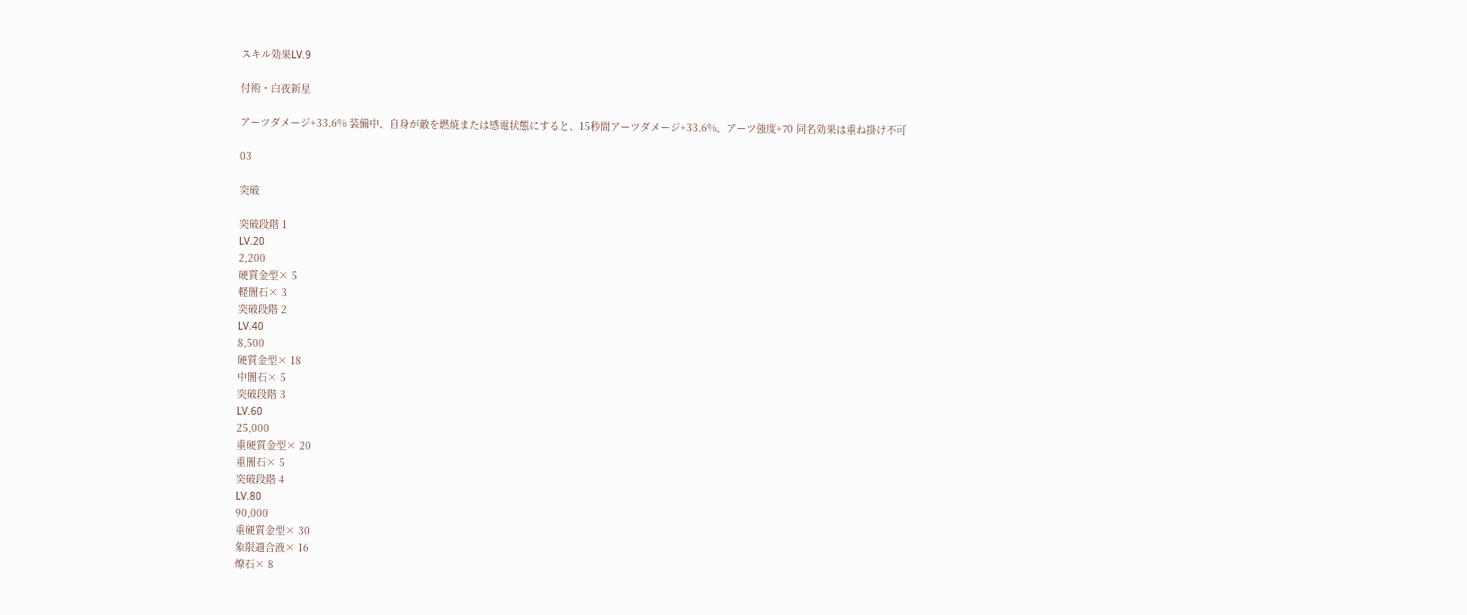スキル効果LV.9

付術・白夜新星

アーツダメージ+33.6% 装備中、自身が敵を燃焼または感電状態にすると、15秒間アーツダメージ+33.6%、アーツ強度+70 同名効果は重ね掛け不可

03

突破

突破段階 1
LV.20
2,200
硬質金型× 5
軽闇石× 3
突破段階 2
LV.40
8,500
硬質金型× 18
中闇石× 5
突破段階 3
LV.60
25,000
重硬質金型× 20
重闇石× 5
突破段階 4
LV.80
90,000
重硬質金型× 30
象限適合液× 16
燎石× 8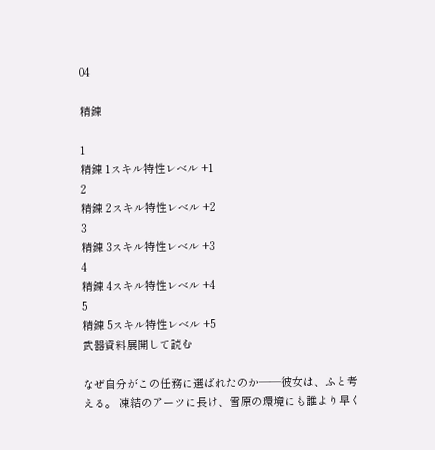04

精錬

1
精錬 1スキル特性レベル +1
2
精錬 2スキル特性レベル +2
3
精錬 3スキル特性レベル +3
4
精錬 4スキル特性レベル +4
5
精錬 5スキル特性レベル +5
武器資料展開して読む

なぜ自分がこの任務に選ばれたのか――彼女は、ふと考える。 凍結のアーツに長け、雪原の環境にも誰より早く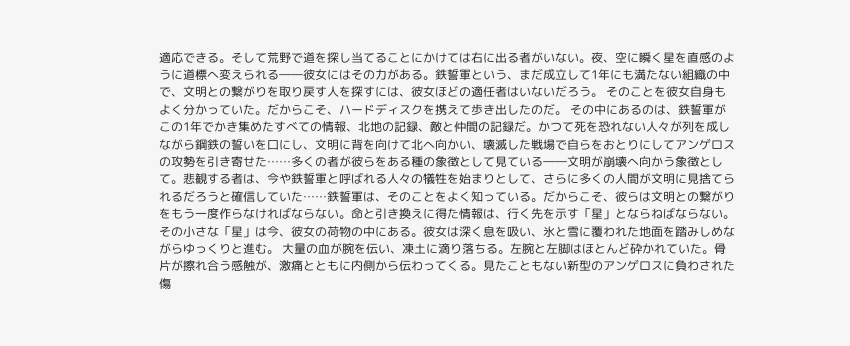適応できる。そして荒野で道を探し当てることにかけては右に出る者がいない。夜、空に瞬く星を直感のように道標へ変えられる――彼女にはその力がある。鉄誓軍という、まだ成立して1年にも満たない組織の中で、文明との繋がりを取り戻す人を探すには、彼女ほどの適任者はいないだろう。 そのことを彼女自身もよく分かっていた。だからこそ、ハードディスクを携えて歩き出したのだ。 その中にあるのは、鉄誓軍がこの1年でかき集めたすべての情報、北地の記録、敵と仲間の記録だ。かつて死を恐れない人々が列を成しながら鋼鉄の誓いを口にし、文明に背を向けて北へ向かい、壊滅した戦場で自らをおとりにしてアンゲロスの攻勢を引き寄せた……多くの者が彼らをある種の象徴として見ている――文明が崩壊へ向かう象徴として。悲観する者は、今や鉄誓軍と呼ばれる人々の犠牲を始まりとして、さらに多くの人間が文明に見捨てられるだろうと確信していた……鉄誓軍は、そのことをよく知っている。だからこそ、彼らは文明との繋がりをもう一度作らなければならない。命と引き換えに得た情報は、行く先を示す「星」とならねばならない。 その小さな「星」は今、彼女の荷物の中にある。彼女は深く息を吸い、氷と雪に覆われた地面を踏みしめながらゆっくりと進む。 大量の血が腕を伝い、凍土に滴り落ちる。左腕と左脚はほとんど砕かれていた。骨片が擦れ合う感触が、激痛とともに内側から伝わってくる。見たこともない新型のアンゲロスに負わされた傷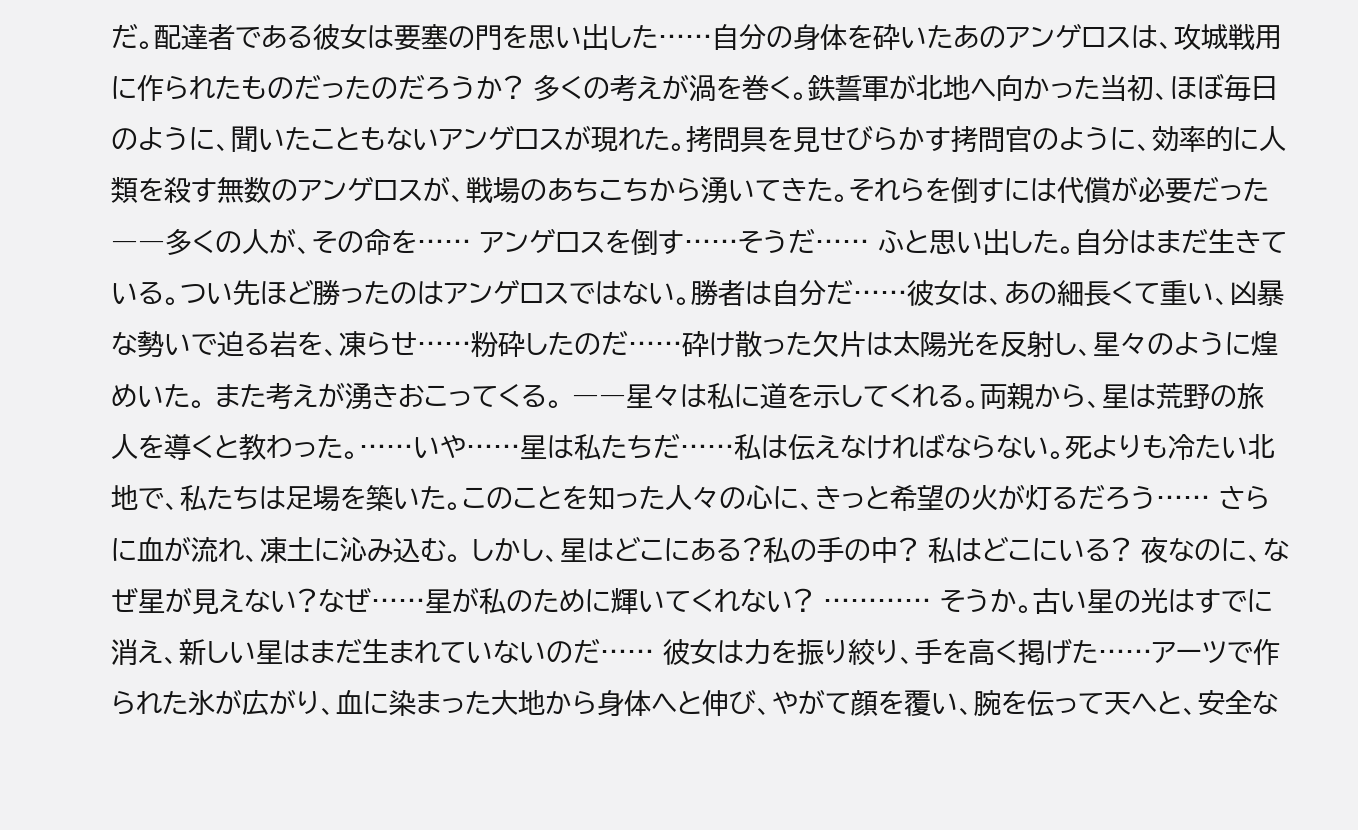だ。配達者である彼女は要塞の門を思い出した……自分の身体を砕いたあのアンゲロスは、攻城戦用に作られたものだったのだろうか? 多くの考えが渦を巻く。鉄誓軍が北地へ向かった当初、ほぼ毎日のように、聞いたこともないアンゲロスが現れた。拷問具を見せびらかす拷問官のように、効率的に人類を殺す無数のアンゲロスが、戦場のあちこちから湧いてきた。それらを倒すには代償が必要だった――多くの人が、その命を…… アンゲロスを倒す……そうだ…… ふと思い出した。自分はまだ生きている。つい先ほど勝ったのはアンゲロスではない。勝者は自分だ……彼女は、あの細長くて重い、凶暴な勢いで迫る岩を、凍らせ……粉砕したのだ……砕け散った欠片は太陽光を反射し、星々のように煌めいた。 また考えが湧きおこってくる。 ――星々は私に道を示してくれる。両親から、星は荒野の旅人を導くと教わった。……いや……星は私たちだ……私は伝えなければならない。死よりも冷たい北地で、私たちは足場を築いた。このことを知った人々の心に、きっと希望の火が灯るだろう…… さらに血が流れ、凍土に沁み込む。 しかし、星はどこにある?私の手の中? 私はどこにいる? 夜なのに、なぜ星が見えない?なぜ……星が私のために輝いてくれない? ………… そうか。古い星の光はすでに消え、新しい星はまだ生まれていないのだ…… 彼女は力を振り絞り、手を高く掲げた……アーツで作られた氷が広がり、血に染まった大地から身体へと伸び、やがて顔を覆い、腕を伝って天へと、安全な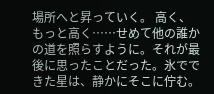場所へと昇っていく。 高く、もっと高く……せめて他の誰かの道を照らすように。それが最後に思ったことだった。氷でできた星は、静かにそこに佇む。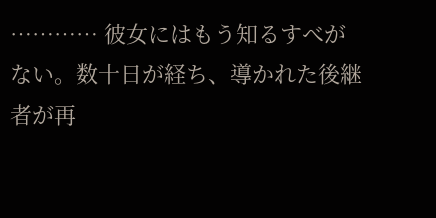………… 彼女にはもう知るすべがない。数十日が経ち、導かれた後継者が再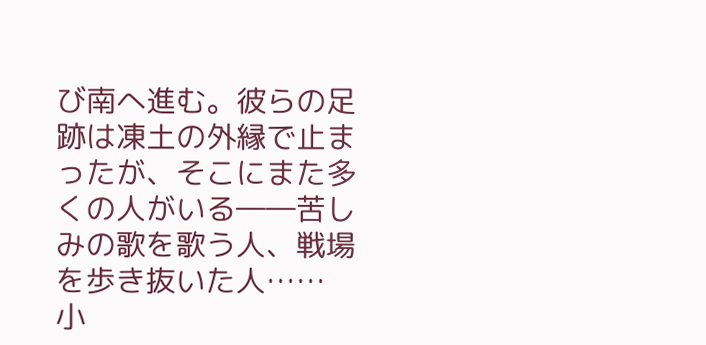び南へ進む。彼らの足跡は凍土の外縁で止まったが、そこにまた多くの人がいる――苦しみの歌を歌う人、戦場を歩き抜いた人…… 小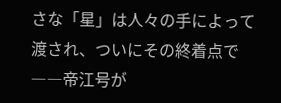さな「星」は人々の手によって渡され、ついにその終着点で――帝江号が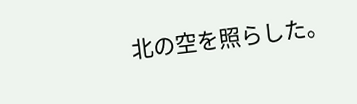北の空を照らした。